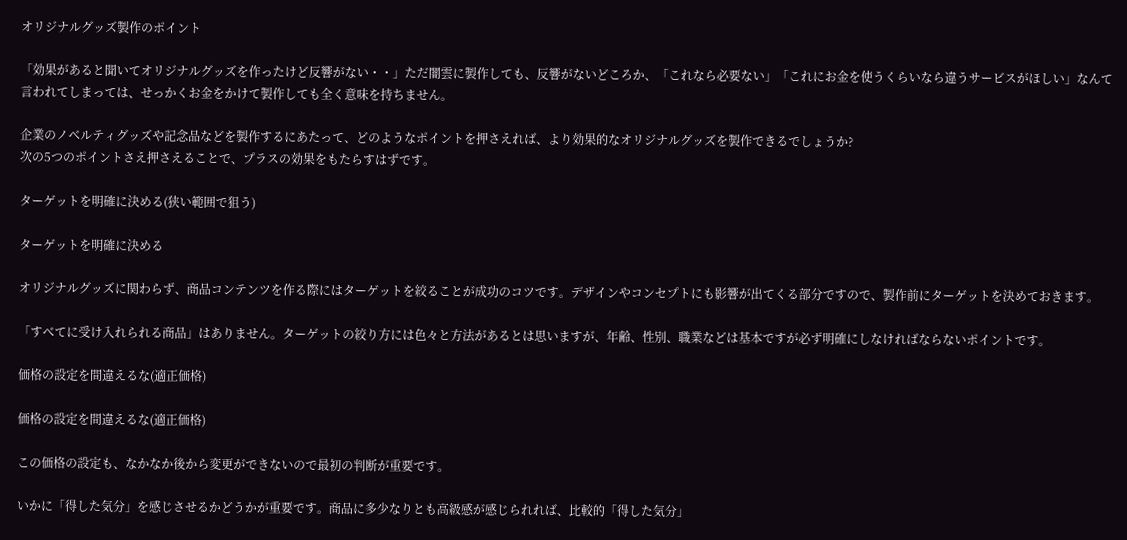オリジナルグッズ製作のポイント

「効果があると聞いてオリジナルグッズを作ったけど反響がない・・」ただ闇雲に製作しても、反響がないどころか、「これなら必要ない」「これにお金を使うくらいなら違うサービスがほしい」なんて言われてしまっては、せっかくお金をかけて製作しても全く意味を持ちません。

企業のノベルティグッズや記念品などを製作するにあたって、どのようなポイントを押さえれば、より効果的なオリジナルグッズを製作できるでしょうか?
次の5つのポイントさえ押さえることで、プラスの効果をもたらすはずです。

ターゲットを明確に決める(狭い範囲で狙う)

ターゲットを明確に決める

オリジナルグッズに関わらず、商品コンテンツを作る際にはターゲットを絞ることが成功のコツです。デザインやコンセプトにも影響が出てくる部分ですので、製作前にターゲットを決めておきます。

「すべてに受け入れられる商品」はありません。ターゲットの絞り方には色々と方法があるとは思いますが、年齢、性別、職業などは基本ですが必ず明確にしなければならないポイントです。

価格の設定を間違えるな(適正価格)

価格の設定を間違えるな(適正価格)

この価格の設定も、なかなか後から変更ができないので最初の判断が重要です。

いかに「得した気分」を感じさせるかどうかが重要です。商品に多少なりとも高級感が感じられれば、比較的「得した気分」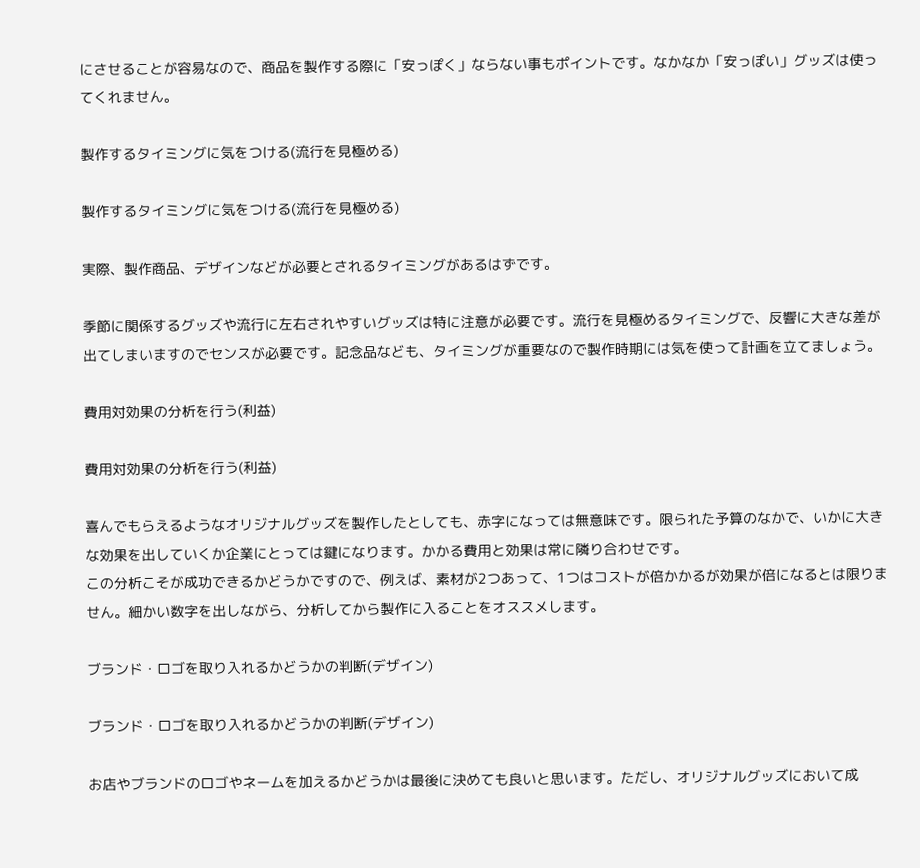にさせることが容易なので、商品を製作する際に「安っぽく」ならない事もポイントです。なかなか「安っぽい」グッズは使ってくれません。

製作するタイミングに気をつける(流行を見極める)

製作するタイミングに気をつける(流行を見極める)

実際、製作商品、デザインなどが必要とされるタイミングがあるはずです。

季節に関係するグッズや流行に左右されやすいグッズは特に注意が必要です。流行を見極めるタイミングで、反響に大きな差が出てしまいますのでセンスが必要です。記念品なども、タイミングが重要なので製作時期には気を使って計画を立てましょう。

費用対効果の分析を行う(利益)

費用対効果の分析を行う(利益)

喜んでもらえるようなオリジナルグッズを製作したとしても、赤字になっては無意味です。限られた予算のなかで、いかに大きな効果を出していくか企業にとっては鍵になります。かかる費用と効果は常に隣り合わせです。
この分析こそが成功できるかどうかですので、例えば、素材が2つあって、1つはコストが倍かかるが効果が倍になるとは限りません。細かい数字を出しながら、分析してから製作に入ることをオススメします。

ブランド・ロゴを取り入れるかどうかの判断(デザイン)

ブランド・ロゴを取り入れるかどうかの判断(デザイン)

お店やブランドのロゴやネームを加えるかどうかは最後に決めても良いと思います。ただし、オリジナルグッズにおいて成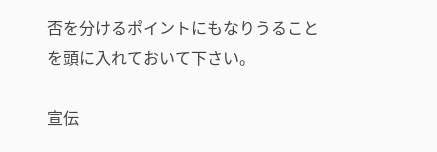否を分けるポイントにもなりうることを頭に入れておいて下さい。

宣伝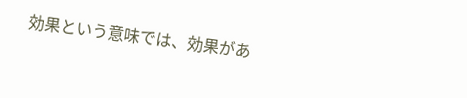効果という意味では、効果があ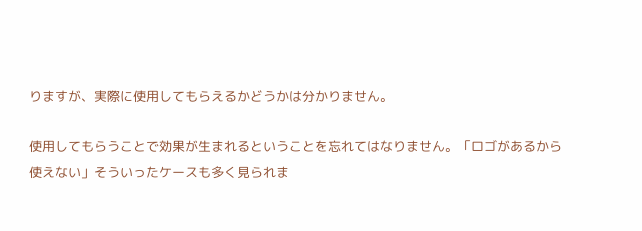りますが、実際に使用してもらえるかどうかは分かりません。

使用してもらうことで効果が生まれるということを忘れてはなりません。「ロゴがあるから使えない」そういったケースも多く見られま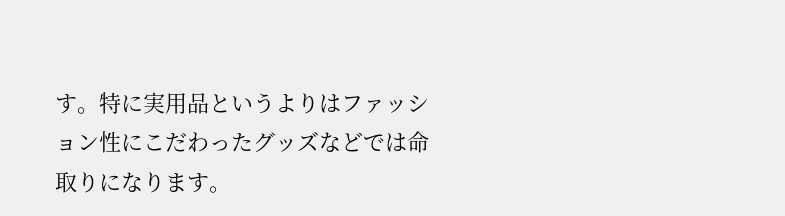す。特に実用品というよりはファッション性にこだわったグッズなどでは命取りになります。